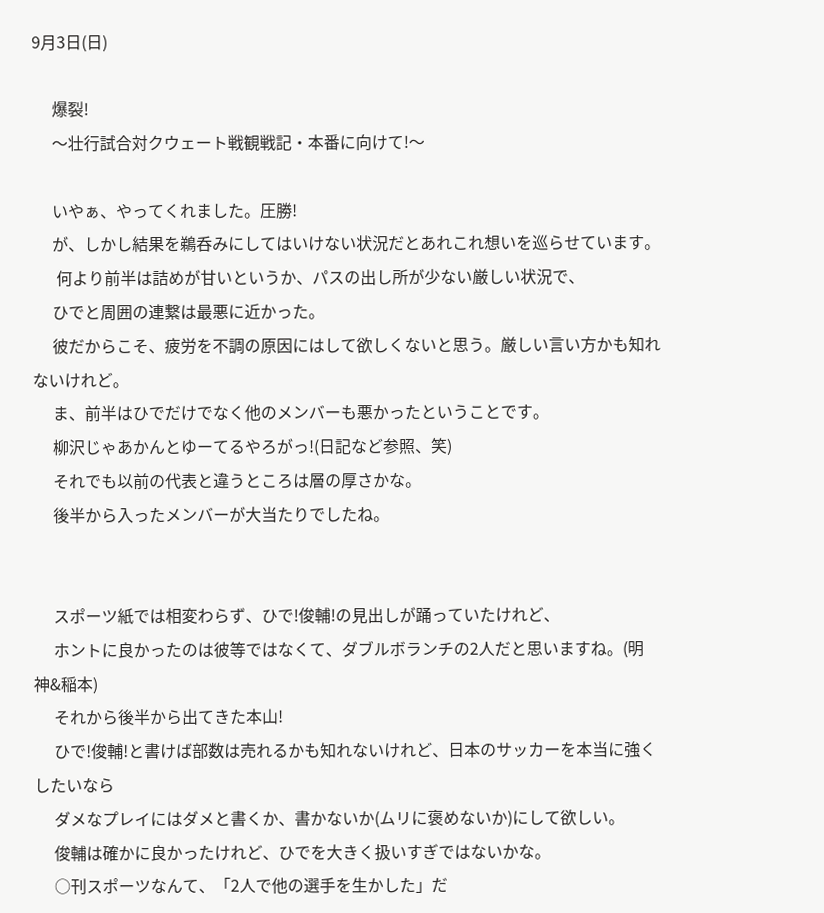9月3日(日)

     爆裂!
     〜壮行試合対クウェート戦観戦記・本番に向けて!〜

     いやぁ、やってくれました。圧勝!
     が、しかし結果を鵜呑みにしてはいけない状況だとあれこれ想いを巡らせています。
      何より前半は詰めが甘いというか、パスの出し所が少ない厳しい状況で、
     ひでと周囲の連繋は最悪に近かった。
     彼だからこそ、疲労を不調の原因にはして欲しくないと思う。厳しい言い方かも知れないけれど。
     ま、前半はひでだけでなく他のメンバーも悪かったということです。
     柳沢じゃあかんとゆーてるやろがっ!(日記など参照、笑)
     それでも以前の代表と違うところは層の厚さかな。
     後半から入ったメンバーが大当たりでしたね。


     スポーツ紙では相変わらず、ひで!俊輔!の見出しが踊っていたけれど、
     ホントに良かったのは彼等ではなくて、ダブルボランチの2人だと思いますね。(明神&稲本)
     それから後半から出てきた本山!
     ひで!俊輔!と書けば部数は売れるかも知れないけれど、日本のサッカーを本当に強くしたいなら
     ダメなプレイにはダメと書くか、書かないか(ムリに褒めないか)にして欲しい。
     俊輔は確かに良かったけれど、ひでを大きく扱いすぎではないかな。
     ○刊スポーツなんて、「2人で他の選手を生かした」だ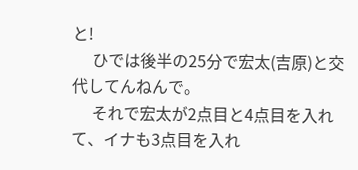と!
     ひでは後半の25分で宏太(吉原)と交代してんねんで。
     それで宏太が2点目と4点目を入れて、イナも3点目を入れ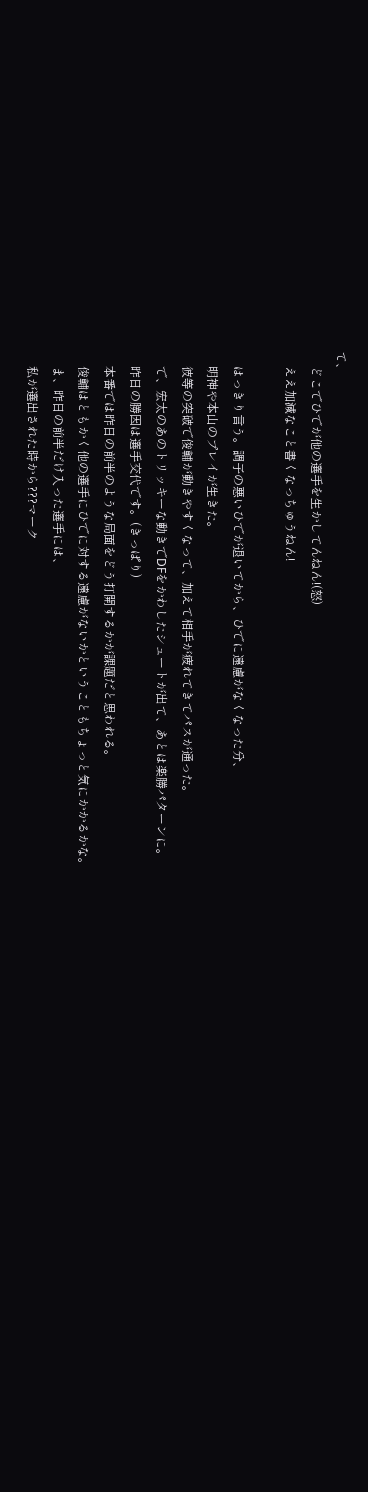て、
     どこでひでが他の選手を生かしてんねん!(怒)
     ええ加減なこと書くなっちゅうねん!

     はっきり言う。調子の悪いひでが退いてから、ひでに遠慮がなくなった分、
     明神や本山のプレイが生きた。
     彼等の突破で俊輔が動きやすくなって、加えて相手が疲れてきてパスが通った。
     で、宏太のあのトリッキーな動きでDFをかわしたシュートが出て、あとは楽勝パターンに。
     昨日の勝因は選手交代です。(きっぱり)
     本番では昨日の前半のような局面をどう打開するかが課題だと思われる。
     俊輔はともかく他の選手にひでに対する遠慮がないかということもちょっと気にかかるかな。
     ま、昨日の前半だけ入った選手には、
     私が選出された時から???マーク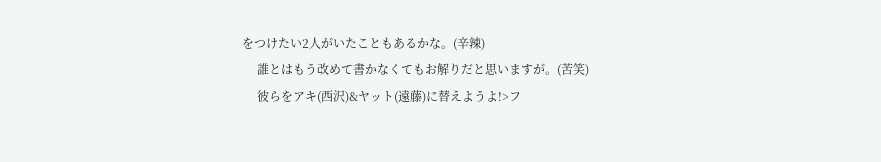をつけたい2人がいたこともあるかな。(辛辣)
     誰とはもう改めて書かなくてもお解りだと思いますが。(苦笑)
     彼らをアキ(西沢)&ヤット(遠藤)に替えようよ!>フ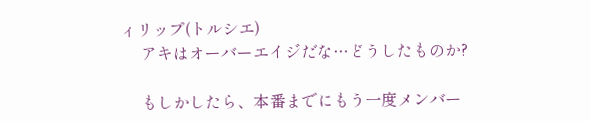ィリップ(トルシエ)
     アキはオーバーエイジだな…どうしたものか?

     もしかしたら、本番までにもう一度メンバー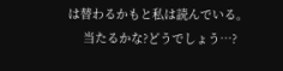は替わるかもと私は読んでいる。
     当たるかな?どうでしょう…?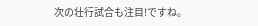次の壮行試合も注目!ですね。